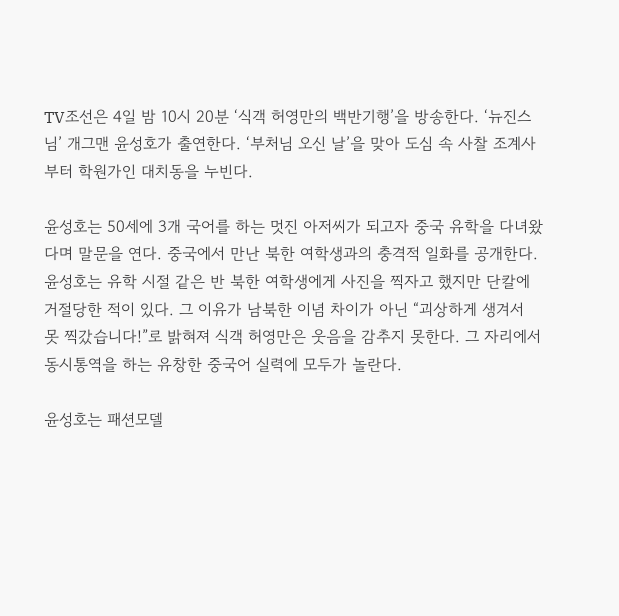TV조선은 4일 밤 10시 20분 ‘식객 허영만의 백반기행’을 방송한다. ‘뉴진스님’ 개그맨 윤성호가 출연한다. ‘부처님 오신 날’을 맞아 도심 속 사찰 조계사부터 학원가인 대치동을 누빈다.

윤성호는 50세에 3개 국어를 하는 멋진 아저씨가 되고자 중국 유학을 다녀왔다며 말문을 연다. 중국에서 만난 북한 여학생과의 충격적 일화를 공개한다. 윤성호는 유학 시절 같은 반 북한 여학생에게 사진을 찍자고 했지만 단칼에 거절당한 적이 있다. 그 이유가 남북한 이념 차이가 아닌 “괴상하게 생겨서 못 찍갔습니다!”로 밝혀져 식객 허영만은 웃음을 감추지 못한다. 그 자리에서 동시통역을 하는 유창한 중국어 실력에 모두가 놀란다.

윤성호는 패션모델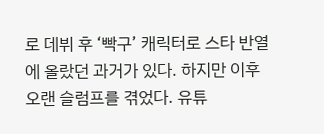로 데뷔 후 ‘빡구’ 캐릭터로 스타 반열에 올랐던 과거가 있다. 하지만 이후 오랜 슬럼프를 겪었다. 유튜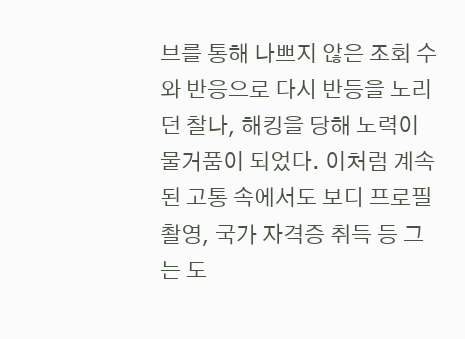브를 통해 나쁘지 않은 조회 수와 반응으로 다시 반등을 노리던 찰나, 해킹을 당해 노력이 물거품이 되었다. 이처럼 계속된 고통 속에서도 보디 프로필 촬영, 국가 자격증 취득 등 그는 도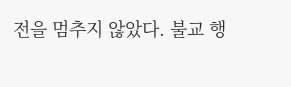전을 멈추지 않았다. 불교 행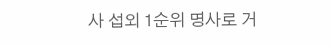사 섭외 1순위 명사로 거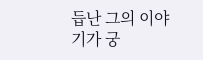듭난 그의 이야기가 궁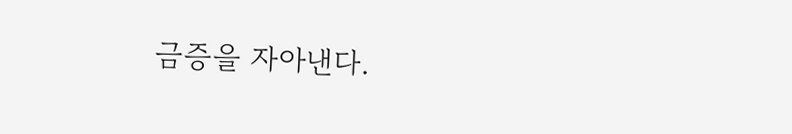금증을 자아낸다.